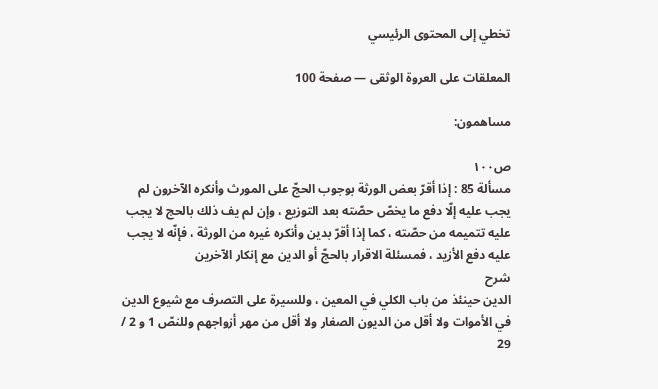تخطي إلى المحتوى الرئيسي

المعلقات على العروة الوثقى — صفحة 100

مساهمون:

ص١٠٠
مسألة 85 : إذا أقرّ بعض الورثة بوجوب الحجّ على المورث وأنكره الآخرون لم يجب عليه إلّا دفع ما يخصّ حصّته بعد التوزيع ، وإن لم يف ذلك بالحج لا يجب عليه تتميمه من حصّته ، كما إذا أقرّ بدين وأنكره غيره من الورثة ، فإنّه لا يجب عليه دفع الأزيد ، فمسئلة الاقرار بالحجّ أو الدين مع إنكار الآخرين
شرح
الدين حينئذ من باب الكلي في المعين ، وللسيرة على التصرف مع شيوع الدين في الأموات ولا أقل من الديون الصغار ولا أقل من مهر أزواجهم وللنصّ 1 و 2 / 29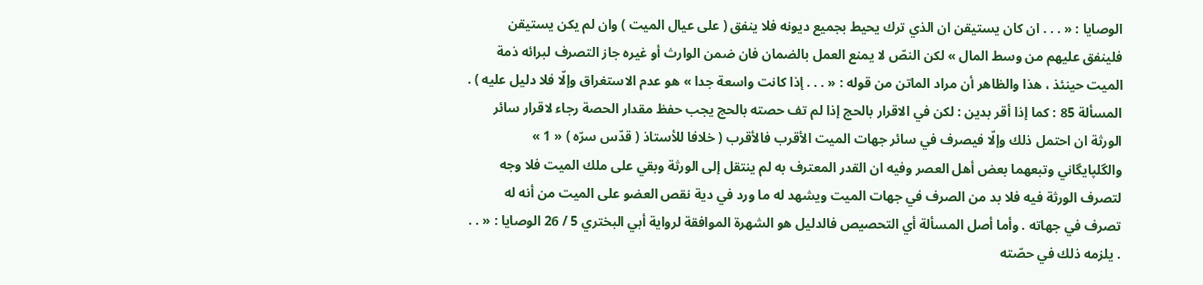الوصايا : « . . . ان كان يستيقن ان الذي ترك يحيط بجميع ديونه فلا ينفق ( على عيال الميت ) وان لم يكن يستيقن فلينفق عليهم من وسط المال » لكن النصّ لا يمنع العمل بالضمان فان ضمن الوارث أو غيره جاز التصرف لبرائه ذمة الميت حينئذ ، هذا والظاهر أن مراد الماتن من قوله : « . . . إذا كانت واسعة جدا » هو عدم الاستغراق وإلّا فلا دليل عليه ) . المسألة 85 : كما إذا أقر بدين : لكن في الاقرار بالحج إذا لم تف حصته بالحج يجب حفظ مقدار الحصة رجاء لاقرار سائر الورثة ان احتمل ذلك وإلّا فيصرف في سائر جهات الميت الأقرب فالأقرب ( خلافا للأستاذ ( قدّس سرّه ) « 1 » والگلپايگاني وتبعهما بعض أهل العصر وفيه ان القدر المعترف به لم ينتقل إلى الورثة وبقي على ملك الميت فلا وجه لتصرف الورثة فيه فلا بد من الصرف في جهات الميت ويشهد له ما ورد في دية نقص العضو على الميت من أنه له تصرف في جهاته . وأما أصل المسألة أي التحصيص فالدليل هو الشهرة الموافقة لرواية أبي البختري 5 / 26 الوصايا : « . . . يلزمه ذلك في حصّته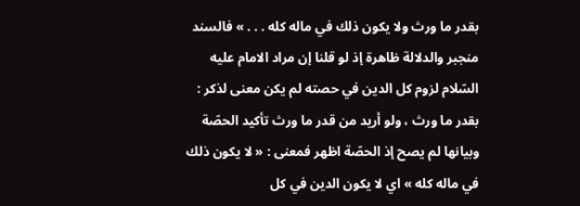بقدر ما ورث ولا يكون ذلك في ماله كله . . . » فالسند منجبر والدلالة ظاهرة إذ لو قلنا إن مراد الامام عليه السّلام لزوم كل الدين في حصته لم يكن معنى لذكر : بقدر ما ورث ، ولو أريد من قدر ما ورث تأكيد الحصّة وبيانها لم يصح إذ الحصّة اظهر فمعنى : « لا يكون ذلك في ماله كله » اي لا يكون الدين في كل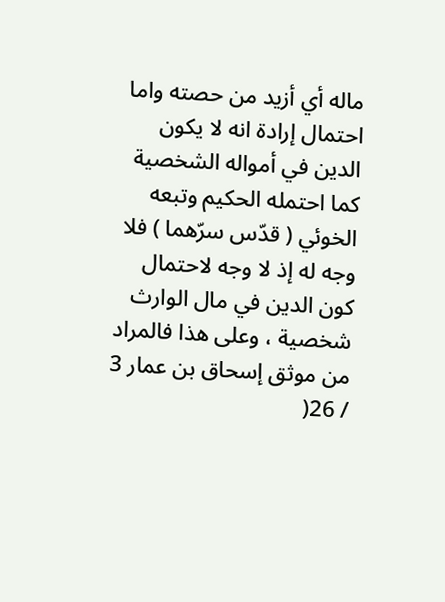ماله أي أزيد من حصته واما احتمال إرادة انه لا يكون الدين في أمواله الشخصية كما احتمله الحكيم وتبعه الخوئي ( قدّس سرّهما ) فلا وجه له إذ لا وجه لاحتمال كون الدين في مال الوارث شخصية ، وعلى هذا فالمراد من موثق إسحاق بن عمار 3 / 26(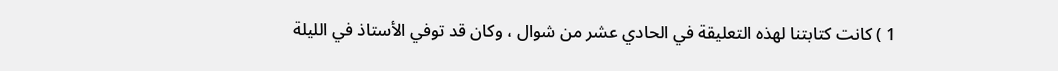1 ) كانت كتابتنا لهذه التعليقة في الحادي عشر من شوال ، وكان قد توفي الأستاذ في الليلة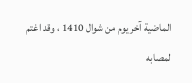الماضية آخر يوم من شوال 1410 ، وقد اغتم لمصابه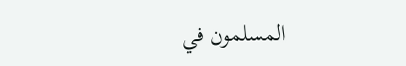المسلمون في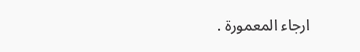ارجاء المعمورة .